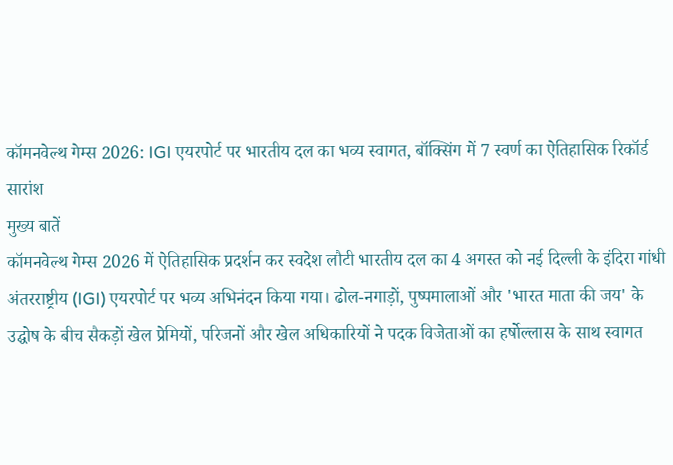कॉमनवेल्थ गेम्स 2026: IGI एयरपोर्ट पर भारतीय दल का भव्य स्वागत, बॉक्सिंग में 7 स्वर्ण का ऐतिहासिक रिकॉर्ड
सारांश
मुख्य बातें
कॉमनवेल्थ गेम्स 2026 में ऐतिहासिक प्रदर्शन कर स्वदेश लौटी भारतीय दल का 4 अगस्त को नई दिल्ली के इंदिरा गांधी अंतरराष्ट्रीय (IGI) एयरपोर्ट पर भव्य अभिनंदन किया गया। ढोल-नगाड़ों, पुष्पमालाओं और 'भारत माता की जय' के उद्घोष के बीच सैकड़ों खेल प्रेमियों, परिजनों और खेल अधिकारियों ने पदक विजेताओं का हर्षोल्लास के साथ स्वागत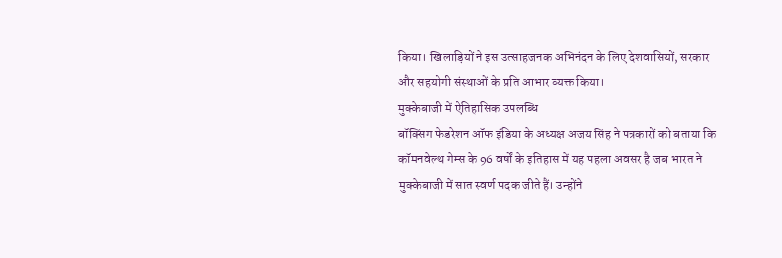किया। खिलाड़ियों ने इस उत्साहजनक अभिनंदन के लिए देशवासियों, सरकार और सहयोगी संस्थाओं के प्रति आभार व्यक्त किया।
मुक्केबाजी में ऐतिहासिक उपलब्धि
बॉक्सिंग फेडरेशन ऑफ इंडिया के अध्यक्ष अजय सिंह ने पत्रकारों को बताया कि कॉमनवेल्थ गेम्स के 96 वर्षों के इतिहास में यह पहला अवसर है जब भारत ने मुक्केबाजी में सात स्वर्ण पदक जीते हैं। उन्होंने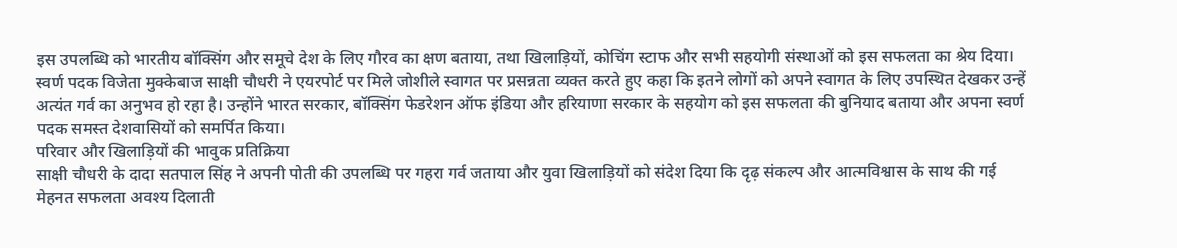इस उपलब्धि को भारतीय बॉक्सिंग और समूचे देश के लिए गौरव का क्षण बताया, तथा खिलाड़ियों, कोचिंग स्टाफ और सभी सहयोगी संस्थाओं को इस सफलता का श्रेय दिया।
स्वर्ण पदक विजेता मुक्केबाज साक्षी चौधरी ने एयरपोर्ट पर मिले जोशीले स्वागत पर प्रसन्नता व्यक्त करते हुए कहा कि इतने लोगों को अपने स्वागत के लिए उपस्थित देखकर उन्हें अत्यंत गर्व का अनुभव हो रहा है। उन्होंने भारत सरकार, बॉक्सिंग फेडरेशन ऑफ इंडिया और हरियाणा सरकार के सहयोग को इस सफलता की बुनियाद बताया और अपना स्वर्ण पदक समस्त देशवासियों को समर्पित किया।
परिवार और खिलाड़ियों की भावुक प्रतिक्रिया
साक्षी चौधरी के दादा सतपाल सिंह ने अपनी पोती की उपलब्धि पर गहरा गर्व जताया और युवा खिलाड़ियों को संदेश दिया कि दृढ़ संकल्प और आत्मविश्वास के साथ की गई मेहनत सफलता अवश्य दिलाती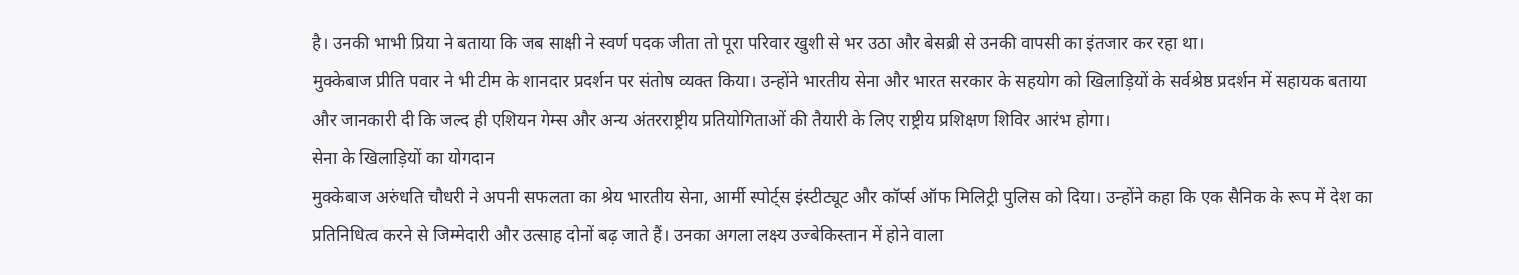है। उनकी भाभी प्रिया ने बताया कि जब साक्षी ने स्वर्ण पदक जीता तो पूरा परिवार खुशी से भर उठा और बेसब्री से उनकी वापसी का इंतजार कर रहा था।
मुक्केबाज प्रीति पवार ने भी टीम के शानदार प्रदर्शन पर संतोष व्यक्त किया। उन्होंने भारतीय सेना और भारत सरकार के सहयोग को खिलाड़ियों के सर्वश्रेष्ठ प्रदर्शन में सहायक बताया और जानकारी दी कि जल्द ही एशियन गेम्स और अन्य अंतरराष्ट्रीय प्रतियोगिताओं की तैयारी के लिए राष्ट्रीय प्रशिक्षण शिविर आरंभ होगा।
सेना के खिलाड़ियों का योगदान
मुक्केबाज अरुंधति चौधरी ने अपनी सफलता का श्रेय भारतीय सेना, आर्मी स्पोर्ट्स इंस्टीट्यूट और कॉर्प्स ऑफ मिलिट्री पुलिस को दिया। उन्होंने कहा कि एक सैनिक के रूप में देश का प्रतिनिधित्व करने से जिम्मेदारी और उत्साह दोनों बढ़ जाते हैं। उनका अगला लक्ष्य उज्बेकिस्तान में होने वाला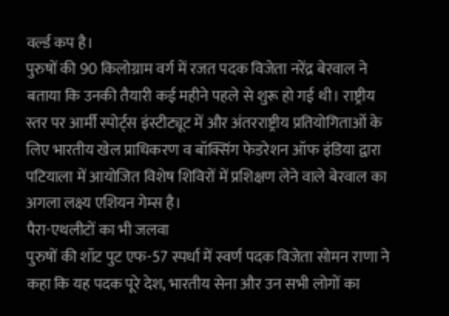वर्ल्ड कप है।
पुरुषों की 90 किलोग्राम वर्ग में रजत पदक विजेता नरेंद्र बेरवाल ने बताया कि उनकी तैयारी कई महीने पहले से शुरू हो गई थी। राष्ट्रीय स्तर पर आर्मी स्पोर्ट्स इंस्टीट्यूट में और अंतरराष्ट्रीय प्रतियोगिताओं के लिए भारतीय खेल प्राधिकरण व बॉक्सिंग फेडरेशन ऑफ इंडिया द्वारा पटियाला में आयोजित विशेष शिविरों में प्रशिक्षण लेने वाले बेरवाल का अगला लक्ष्य एशियन गेम्स है।
पैरा-एथलीटों का भी जलवा
पुरुषों की शॉट पुट एफ-57 स्पर्धा में स्वर्ण पदक विजेता सोमन राणा ने कहा कि यह पदक पूरे देश, भारतीय सेना और उन सभी लोगों का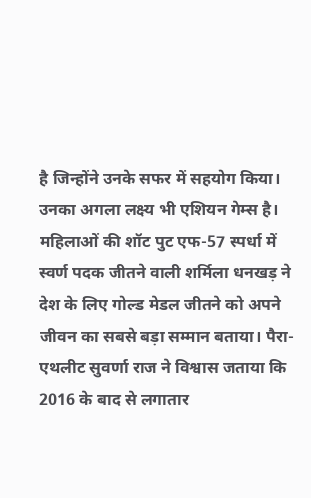है जिन्होंने उनके सफर में सहयोग किया। उनका अगला लक्ष्य भी एशियन गेम्स है।
महिलाओं की शॉट पुट एफ-57 स्पर्धा में स्वर्ण पदक जीतने वाली शर्मिला धनखड़ ने देश के लिए गोल्ड मेडल जीतने को अपने जीवन का सबसे बड़ा सम्मान बताया। पैरा-एथलीट सुवर्णा राज ने विश्वास जताया कि 2016 के बाद से लगातार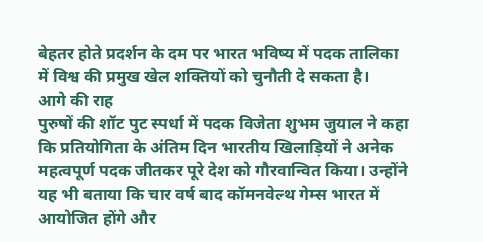बेहतर होते प्रदर्शन के दम पर भारत भविष्य में पदक तालिका में विश्व की प्रमुख खेल शक्तियों को चुनौती दे सकता है।
आगे की राह
पुरुषों की शॉट पुट स्पर्धा में पदक विजेता शुभम जुयाल ने कहा कि प्रतियोगिता के अंतिम दिन भारतीय खिलाड़ियों ने अनेक महत्वपूर्ण पदक जीतकर पूरे देश को गौरवान्वित किया। उन्होंने यह भी बताया कि चार वर्ष बाद कॉमनवेल्थ गेम्स भारत में आयोजित होंगे और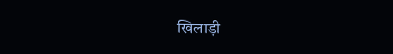खिलाड़ी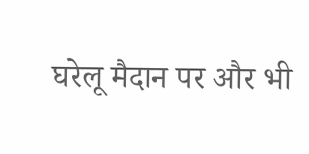घरेलू मैदान पर और भी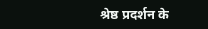श्रेष्ठ प्रदर्शन के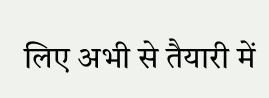लिए अभी से तैयारी में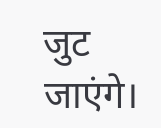जुट जाएंगे।